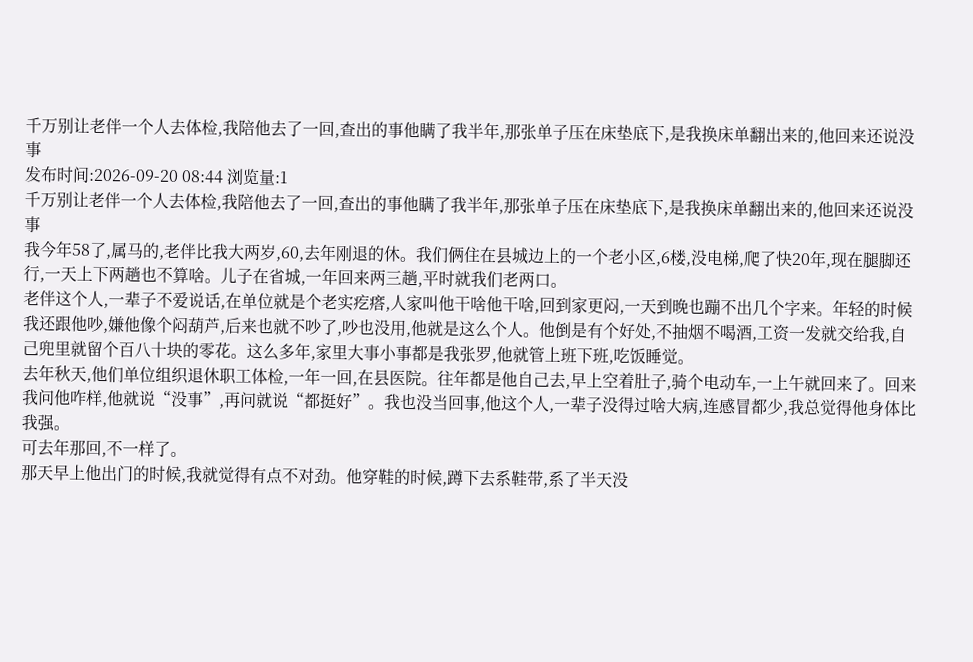千万别让老伴一个人去体检,我陪他去了一回,查出的事他瞒了我半年,那张单子压在床垫底下,是我换床单翻出来的,他回来还说没事
发布时间:2026-09-20 08:44 浏览量:1
千万别让老伴一个人去体检,我陪他去了一回,查出的事他瞒了我半年,那张单子压在床垫底下,是我换床单翻出来的,他回来还说没事
我今年58了,属马的,老伴比我大两岁,60,去年刚退的休。我们俩住在县城边上的一个老小区,6楼,没电梯,爬了快20年,现在腿脚还行,一天上下两趟也不算啥。儿子在省城,一年回来两三趟,平时就我们老两口。
老伴这个人,一辈子不爱说话,在单位就是个老实疙瘩,人家叫他干啥他干啥,回到家更闷,一天到晚也蹦不出几个字来。年轻的时候我还跟他吵,嫌他像个闷葫芦,后来也就不吵了,吵也没用,他就是这么个人。他倒是有个好处,不抽烟不喝酒,工资一发就交给我,自己兜里就留个百八十块的零花。这么多年,家里大事小事都是我张罗,他就管上班下班,吃饭睡觉。
去年秋天,他们单位组织退休职工体检,一年一回,在县医院。往年都是他自己去,早上空着肚子,骑个电动车,一上午就回来了。回来我问他咋样,他就说“没事”,再问就说“都挺好”。我也没当回事,他这个人,一辈子没得过啥大病,连感冒都少,我总觉得他身体比我强。
可去年那回,不一样了。
那天早上他出门的时候,我就觉得有点不对劲。他穿鞋的时候,蹲下去系鞋带,系了半天没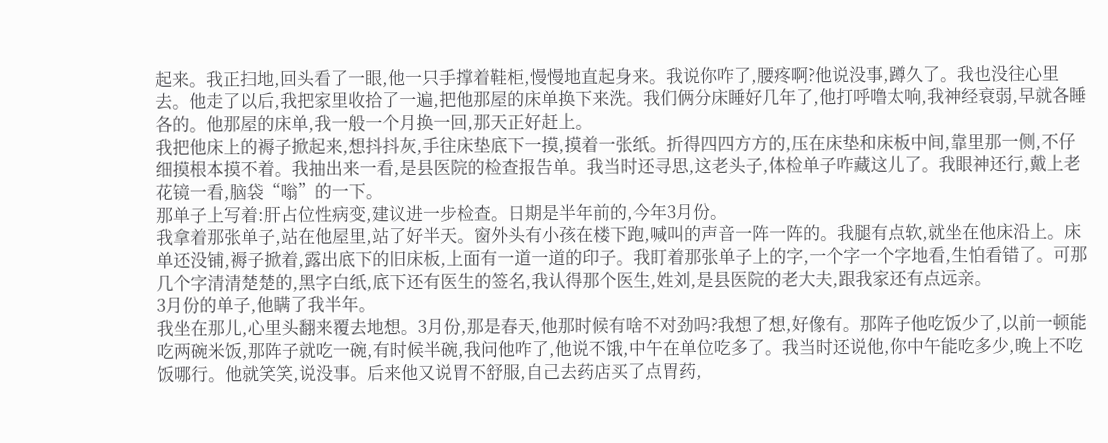起来。我正扫地,回头看了一眼,他一只手撑着鞋柜,慢慢地直起身来。我说你咋了,腰疼啊?他说没事,蹲久了。我也没往心里去。他走了以后,我把家里收拾了一遍,把他那屋的床单换下来洗。我们俩分床睡好几年了,他打呼噜太响,我神经衰弱,早就各睡各的。他那屋的床单,我一般一个月换一回,那天正好赶上。
我把他床上的褥子掀起来,想抖抖灰,手往床垫底下一摸,摸着一张纸。折得四四方方的,压在床垫和床板中间,靠里那一侧,不仔细摸根本摸不着。我抽出来一看,是县医院的检查报告单。我当时还寻思,这老头子,体检单子咋藏这儿了。我眼神还行,戴上老花镜一看,脑袋“嗡”的一下。
那单子上写着:肝占位性病变,建议进一步检查。日期是半年前的,今年3月份。
我拿着那张单子,站在他屋里,站了好半天。窗外头有小孩在楼下跑,喊叫的声音一阵一阵的。我腿有点软,就坐在他床沿上。床单还没铺,褥子掀着,露出底下的旧床板,上面有一道一道的印子。我盯着那张单子上的字,一个字一个字地看,生怕看错了。可那几个字清清楚楚的,黑字白纸,底下还有医生的签名,我认得那个医生,姓刘,是县医院的老大夫,跟我家还有点远亲。
3月份的单子,他瞒了我半年。
我坐在那儿,心里头翻来覆去地想。3月份,那是春天,他那时候有啥不对劲吗?我想了想,好像有。那阵子他吃饭少了,以前一顿能吃两碗米饭,那阵子就吃一碗,有时候半碗,我问他咋了,他说不饿,中午在单位吃多了。我当时还说他,你中午能吃多少,晚上不吃饭哪行。他就笑笑,说没事。后来他又说胃不舒服,自己去药店买了点胃药,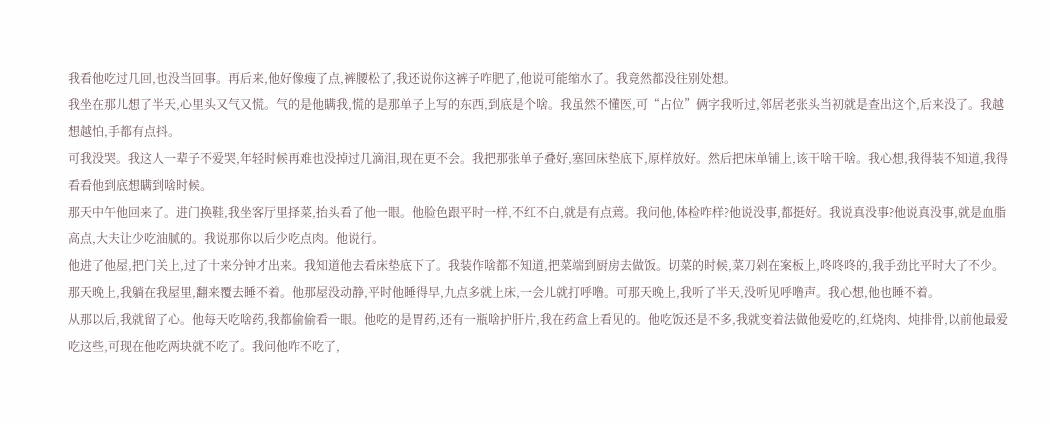我看他吃过几回,也没当回事。再后来,他好像瘦了点,裤腰松了,我还说你这裤子咋肥了,他说可能缩水了。我竟然都没往别处想。
我坐在那儿想了半天,心里头又气又慌。气的是他瞒我,慌的是那单子上写的东西,到底是个啥。我虽然不懂医,可“占位”俩字我听过,邻居老张头当初就是查出这个,后来没了。我越想越怕,手都有点抖。
可我没哭。我这人一辈子不爱哭,年轻时候再难也没掉过几滴泪,现在更不会。我把那张单子叠好,塞回床垫底下,原样放好。然后把床单铺上,该干啥干啥。我心想,我得装不知道,我得看看他到底想瞒到啥时候。
那天中午他回来了。进门换鞋,我坐客厅里择菜,抬头看了他一眼。他脸色跟平时一样,不红不白,就是有点蔫。我问他,体检咋样?他说没事,都挺好。我说真没事?他说真没事,就是血脂高点,大夫让少吃油腻的。我说那你以后少吃点肉。他说行。
他进了他屋,把门关上,过了十来分钟才出来。我知道他去看床垫底下了。我装作啥都不知道,把菜端到厨房去做饭。切菜的时候,菜刀剁在案板上,咚咚咚的,我手劲比平时大了不少。
那天晚上,我躺在我屋里,翻来覆去睡不着。他那屋没动静,平时他睡得早,九点多就上床,一会儿就打呼噜。可那天晚上,我听了半天,没听见呼噜声。我心想,他也睡不着。
从那以后,我就留了心。他每天吃啥药,我都偷偷看一眼。他吃的是胃药,还有一瓶啥护肝片,我在药盒上看见的。他吃饭还是不多,我就变着法做他爱吃的,红烧肉、炖排骨,以前他最爱吃这些,可现在他吃两块就不吃了。我问他咋不吃了,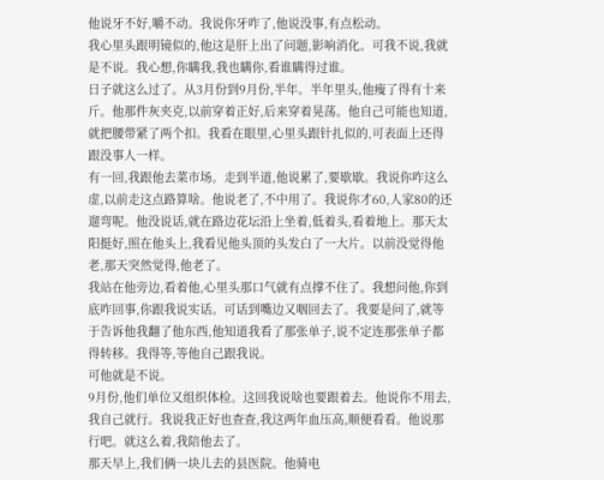他说牙不好,嚼不动。我说你牙咋了,他说没事,有点松动。
我心里头跟明镜似的,他这是肝上出了问题,影响消化。可我不说,我就是不说。我心想,你瞒我,我也瞒你,看谁瞒得过谁。
日子就这么过了。从3月份到9月份,半年。半年里头,他瘦了得有十来斤。他那件灰夹克,以前穿着正好,后来穿着晃荡。他自己可能也知道,就把腰带紧了两个扣。我看在眼里,心里头跟针扎似的,可表面上还得跟没事人一样。
有一回,我跟他去菜市场。走到半道,他说累了,要歇歇。我说你咋这么虚,以前走这点路算啥。他说老了,不中用了。我说你才60,人家80的还遛弯呢。他没说话,就在路边花坛沿上坐着,低着头,看着地上。那天太阳挺好,照在他头上,我看见他头顶的头发白了一大片。以前没觉得他老,那天突然觉得,他老了。
我站在他旁边,看着他,心里头那口气就有点撑不住了。我想问他,你到底咋回事,你跟我说实话。可话到嘴边又咽回去了。我要是问了,就等于告诉他我翻了他东西,他知道我看了那张单子,说不定连那张单子都得转移。我得等,等他自己跟我说。
可他就是不说。
9月份,他们单位又组织体检。这回我说啥也要跟着去。他说你不用去,我自己就行。我说我正好也查查,我这两年血压高,顺便看看。他说那行吧。就这么着,我陪他去了。
那天早上,我们俩一块儿去的县医院。他骑电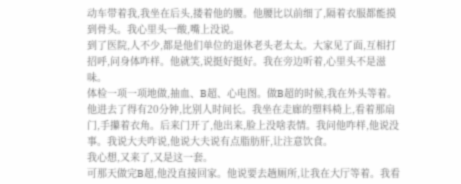动车带着我,我坐在后头,搂着他的腰。他腰比以前细了,隔着衣服都能摸到骨头。我心里头一酸,嘴上没说。
到了医院,人不少,都是他们单位的退休老头老太太。大家见了面,互相打招呼,问身体咋样。他就笑,说挺好挺好。我在旁边听着,心里头不是滋味。
体检一项一项地做,抽血、B超、心电图。做B超的时候,我在外头等着。他进去了得有20分钟,比别人时间长。我坐在走廊的塑料椅上,看着那扇门,手攥着衣角。后来门开了,他出来,脸上没啥表情。我问他咋样,他说没事。我说大夫咋说,他说大夫说有点脂肪肝,让注意饮食。
我心想,又来了,又是这一套。
可那天做完B超,他没直接回家。他说要去趟厕所,让我在大厅等着。我看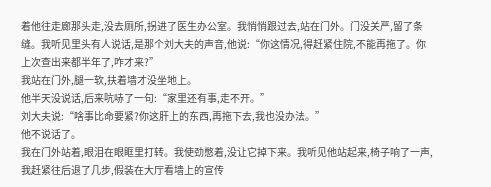着他往走廊那头走,没去厕所,拐进了医生办公室。我悄悄跟过去,站在门外。门没关严,留了条缝。我听见里头有人说话,是那个刘大夫的声音,他说:“你这情况,得赶紧住院,不能再拖了。你上次查出来都半年了,咋才来?”
我站在门外,腿一软,扶着墙才没坐地上。
他半天没说话,后来吭哧了一句:“家里还有事,走不开。”
刘大夫说:“啥事比命要紧?你这肝上的东西,再拖下去,我也没办法。”
他不说话了。
我在门外站着,眼泪在眼眶里打转。我使劲憋着,没让它掉下来。我听见他站起来,椅子响了一声,我赶紧往后退了几步,假装在大厅看墙上的宣传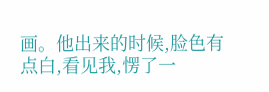画。他出来的时候,脸色有点白,看见我,愣了一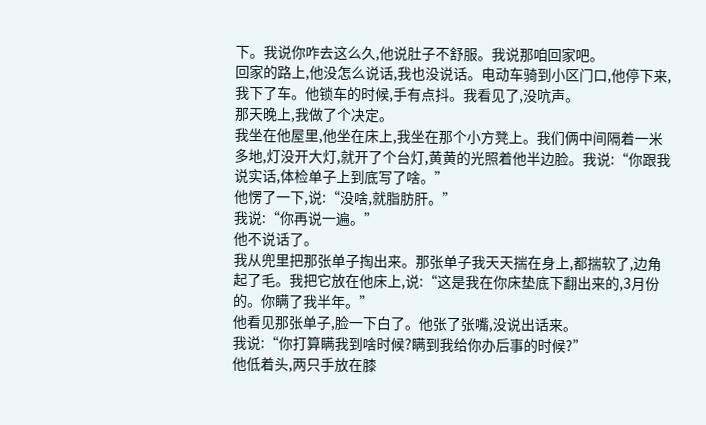下。我说你咋去这么久,他说肚子不舒服。我说那咱回家吧。
回家的路上,他没怎么说话,我也没说话。电动车骑到小区门口,他停下来,我下了车。他锁车的时候,手有点抖。我看见了,没吭声。
那天晚上,我做了个决定。
我坐在他屋里,他坐在床上,我坐在那个小方凳上。我们俩中间隔着一米多地,灯没开大灯,就开了个台灯,黄黄的光照着他半边脸。我说:“你跟我说实话,体检单子上到底写了啥。”
他愣了一下,说:“没啥,就脂肪肝。”
我说:“你再说一遍。”
他不说话了。
我从兜里把那张单子掏出来。那张单子我天天揣在身上,都揣软了,边角起了毛。我把它放在他床上,说:“这是我在你床垫底下翻出来的,3月份的。你瞒了我半年。”
他看见那张单子,脸一下白了。他张了张嘴,没说出话来。
我说:“你打算瞒我到啥时候?瞒到我给你办后事的时候?”
他低着头,两只手放在膝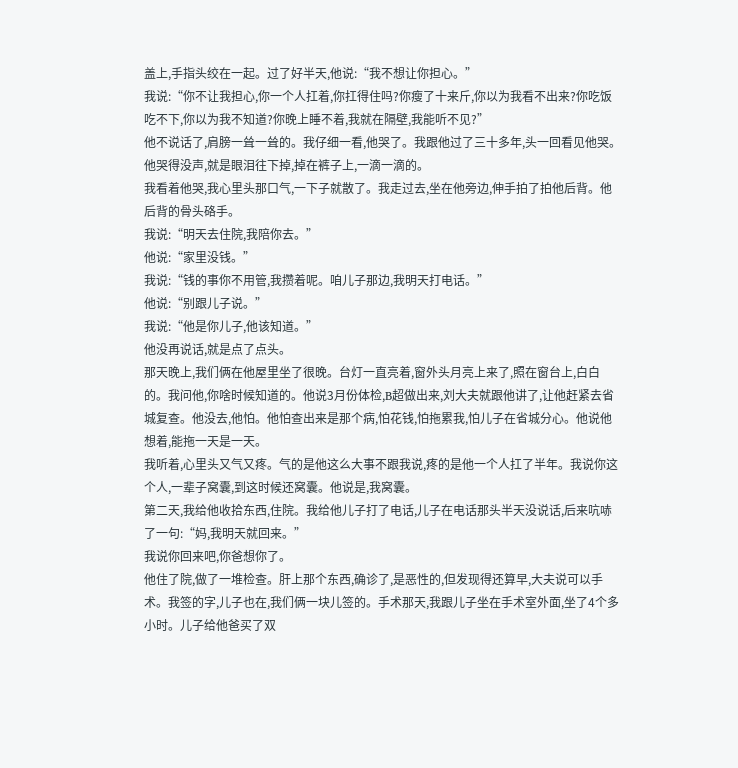盖上,手指头绞在一起。过了好半天,他说:“我不想让你担心。”
我说:“你不让我担心,你一个人扛着,你扛得住吗?你瘦了十来斤,你以为我看不出来?你吃饭吃不下,你以为我不知道?你晚上睡不着,我就在隔壁,我能听不见?”
他不说话了,肩膀一耸一耸的。我仔细一看,他哭了。我跟他过了三十多年,头一回看见他哭。他哭得没声,就是眼泪往下掉,掉在裤子上,一滴一滴的。
我看着他哭,我心里头那口气,一下子就散了。我走过去,坐在他旁边,伸手拍了拍他后背。他后背的骨头硌手。
我说:“明天去住院,我陪你去。”
他说:“家里没钱。”
我说:“钱的事你不用管,我攒着呢。咱儿子那边,我明天打电话。”
他说:“别跟儿子说。”
我说:“他是你儿子,他该知道。”
他没再说话,就是点了点头。
那天晚上,我们俩在他屋里坐了很晚。台灯一直亮着,窗外头月亮上来了,照在窗台上,白白的。我问他,你啥时候知道的。他说3月份体检,B超做出来,刘大夫就跟他讲了,让他赶紧去省城复查。他没去,他怕。他怕查出来是那个病,怕花钱,怕拖累我,怕儿子在省城分心。他说他想着,能拖一天是一天。
我听着,心里头又气又疼。气的是他这么大事不跟我说,疼的是他一个人扛了半年。我说你这个人,一辈子窝囊,到这时候还窝囊。他说是,我窝囊。
第二天,我给他收拾东西,住院。我给他儿子打了电话,儿子在电话那头半天没说话,后来吭哧了一句:“妈,我明天就回来。”
我说你回来吧,你爸想你了。
他住了院,做了一堆检查。肝上那个东西,确诊了,是恶性的,但发现得还算早,大夫说可以手术。我签的字,儿子也在,我们俩一块儿签的。手术那天,我跟儿子坐在手术室外面,坐了4个多小时。儿子给他爸买了双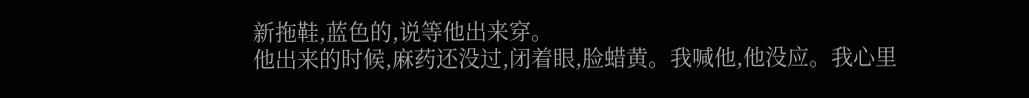新拖鞋,蓝色的,说等他出来穿。
他出来的时候,麻药还没过,闭着眼,脸蜡黄。我喊他,他没应。我心里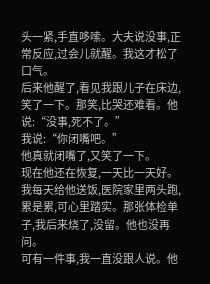头一紧,手直哆嗦。大夫说没事,正常反应,过会儿就醒。我这才松了口气。
后来他醒了,看见我跟儿子在床边,笑了一下。那笑,比哭还难看。他说:“没事,死不了。”
我说:“你闭嘴吧。”
他真就闭嘴了,又笑了一下。
现在他还在恢复,一天比一天好。我每天给他送饭,医院家里两头跑,累是累,可心里踏实。那张体检单子,我后来烧了,没留。他也没再问。
可有一件事,我一直没跟人说。他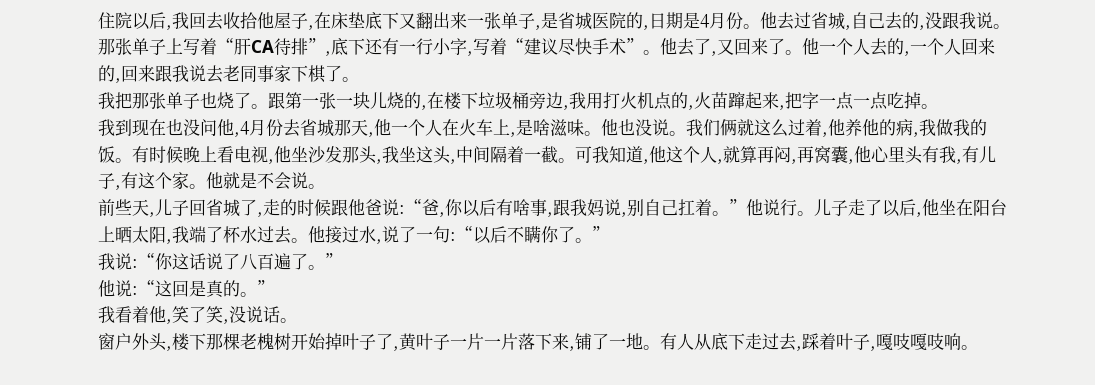住院以后,我回去收拾他屋子,在床垫底下又翻出来一张单子,是省城医院的,日期是4月份。他去过省城,自己去的,没跟我说。那张单子上写着“肝CA待排”,底下还有一行小字,写着“建议尽快手术”。他去了,又回来了。他一个人去的,一个人回来的,回来跟我说去老同事家下棋了。
我把那张单子也烧了。跟第一张一块儿烧的,在楼下垃圾桶旁边,我用打火机点的,火苗蹿起来,把字一点一点吃掉。
我到现在也没问他,4月份去省城那天,他一个人在火车上,是啥滋味。他也没说。我们俩就这么过着,他养他的病,我做我的饭。有时候晚上看电视,他坐沙发那头,我坐这头,中间隔着一截。可我知道,他这个人,就算再闷,再窝囊,他心里头有我,有儿子,有这个家。他就是不会说。
前些天,儿子回省城了,走的时候跟他爸说:“爸,你以后有啥事,跟我妈说,别自己扛着。”他说行。儿子走了以后,他坐在阳台上晒太阳,我端了杯水过去。他接过水,说了一句:“以后不瞒你了。”
我说:“你这话说了八百遍了。”
他说:“这回是真的。”
我看着他,笑了笑,没说话。
窗户外头,楼下那棵老槐树开始掉叶子了,黄叶子一片一片落下来,铺了一地。有人从底下走过去,踩着叶子,嘎吱嘎吱响。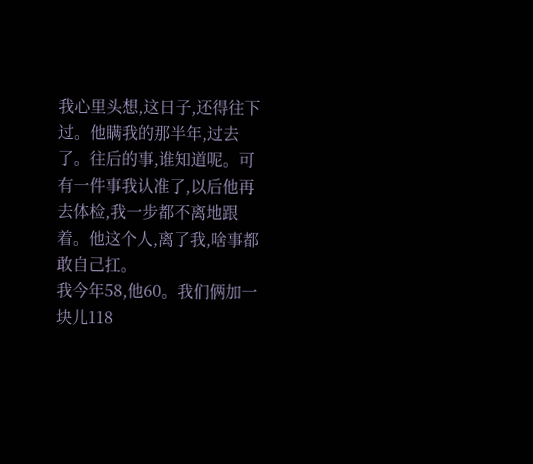我心里头想,这日子,还得往下过。他瞒我的那半年,过去了。往后的事,谁知道呢。可有一件事我认准了,以后他再去体检,我一步都不离地跟着。他这个人,离了我,啥事都敢自己扛。
我今年58,他60。我们俩加一块儿118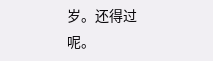岁。还得过呢。